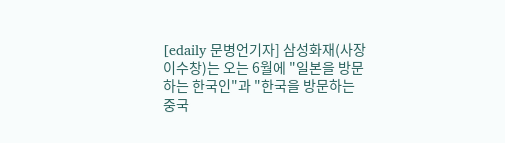[edaily 문병언기자] 삼성화재(사장 이수창)는 오는 6월에 "일본을 방문하는 한국인"과 "한국을 방문하는 중국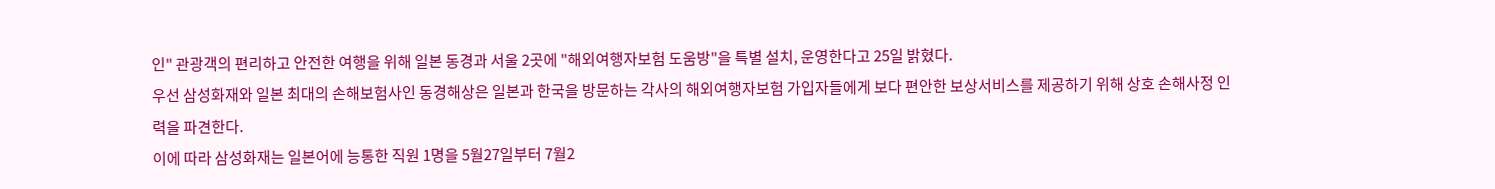인" 관광객의 편리하고 안전한 여행을 위해 일본 동경과 서울 2곳에 "해외여행자보험 도움방"을 특별 설치, 운영한다고 25일 밝혔다.
우선 삼성화재와 일본 최대의 손해보험사인 동경해상은 일본과 한국을 방문하는 각사의 해외여행자보험 가입자들에게 보다 편안한 보상서비스를 제공하기 위해 상호 손해사정 인력을 파견한다.
이에 따라 삼성화재는 일본어에 능통한 직원 1명을 5월27일부터 7월2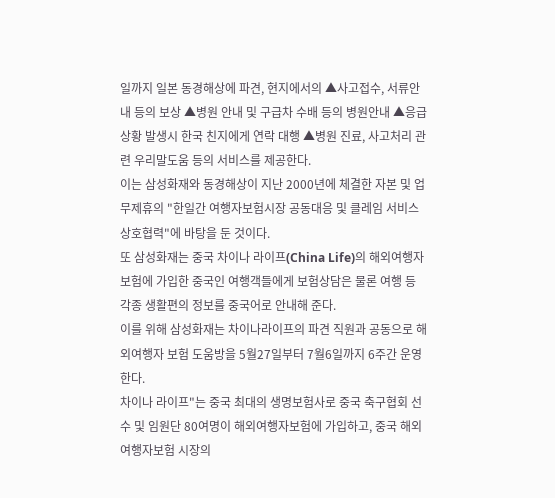일까지 일본 동경해상에 파견, 현지에서의 ▲사고접수, 서류안내 등의 보상 ▲병원 안내 및 구급차 수배 등의 병원안내 ▲응급상황 발생시 한국 친지에게 연락 대행 ▲병원 진료, 사고처리 관련 우리말도움 등의 서비스를 제공한다.
이는 삼성화재와 동경해상이 지난 2000년에 체결한 자본 및 업무제휴의 "한일간 여행자보험시장 공동대응 및 클레임 서비스 상호협력"에 바탕을 둔 것이다.
또 삼성화재는 중국 차이나 라이프(China Life)의 해외여행자보험에 가입한 중국인 여행객들에게 보험상담은 물론 여행 등 각종 생활편의 정보를 중국어로 안내해 준다.
이를 위해 삼성화재는 차이나라이프의 파견 직원과 공동으로 해외여행자 보험 도움방을 5월27일부터 7월6일까지 6주간 운영한다.
차이나 라이프"는 중국 최대의 생명보험사로 중국 축구협회 선수 및 임원단 80여명이 해외여행자보험에 가입하고, 중국 해외여행자보험 시장의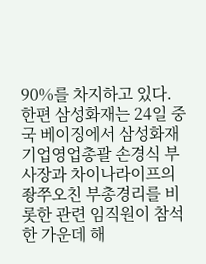90%를 차지하고 있다.
한편 삼성화재는 24일 중국 베이징에서 삼성화재 기업영업총괄 손경식 부사장과 차이나라이프의 좡쭈오친 부총경리를 비롯한 관련 임직원이 참석한 가운데 해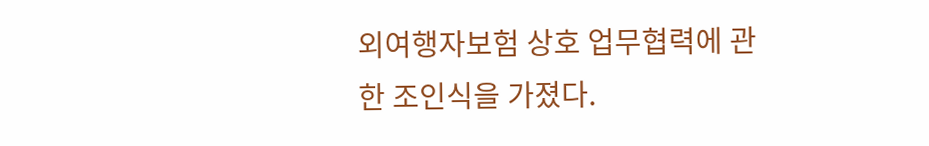외여행자보험 상호 업무협력에 관한 조인식을 가졌다.